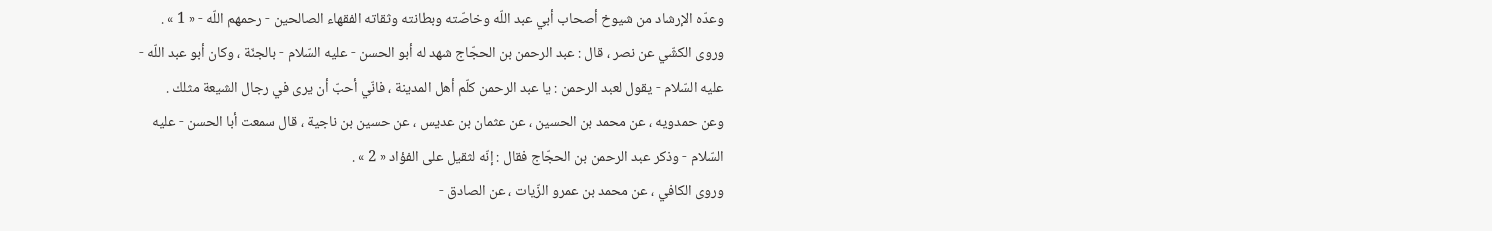وعدّه الإرشاد من شيوخ أصحاب أبي عبد اللّه وخاصّته وبطانته وثقاته الفقهاء الصالحين - رحمهم اللّه - « 1 » .
وروى الكشّي عن نصر ، قال : عبد الرحمن بن الحجّاج شهد له أبو الحسن - عليه السّلام - بالجنّة ، وكان أبو عبد اللّه - عليه السّلام - يقول لعبد الرحمن : يا عبد الرحمن كلّم أهل المدينة ، فانّي أحبّ أن يرى في رجال الشيعة مثلك .
وعن حمدويه ، عن محمد بن الحسين ، عن عثمان بن عديس ، عن حسين بن ناجية ، قال سمعت أبا الحسن - عليه السّلام - وذكر عبد الرحمن بن الحجّاج فقال : إنّه لثقيل على الفؤاد « 2 » .
وروى الكافي ، عن محمد بن عمرو الزّيات ، عن الصادق -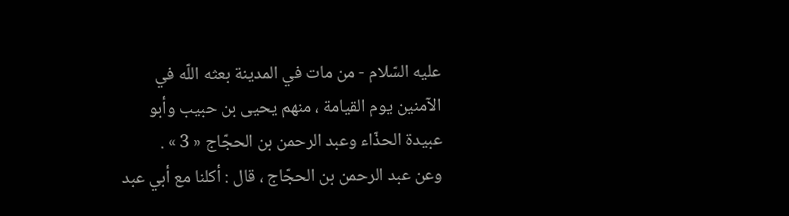عليه السّلام - من مات في المدينة بعثه اللّه في الآمنين يوم القيامة ، منهم يحيى بن حبيب وأبو عبيدة الحذّاء وعبد الرحمن بن الحجّاج « 3 » .
وعن عبد الرحمن بن الحجّاج ، قال : أكلنا مع أبي عبد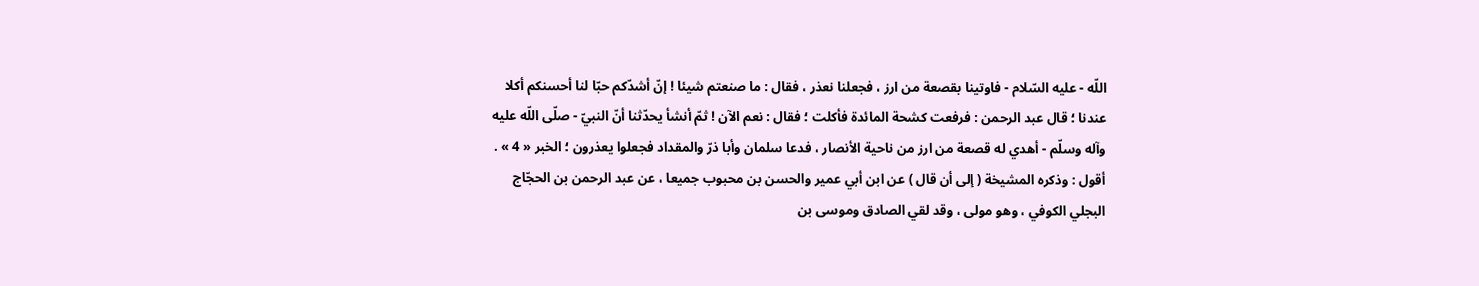اللّه - عليه السّلام - فاوتينا بقصعة من ارز ، فجعلنا نعذر ، فقال : ما صنعتم شيئا ! إنّ أشدّكم حبّا لنا أحسنكم أكلا عندنا ؛ قال عبد الرحمن : فرفعت كشحة المائدة فأكلت ؛ فقال : نعم الآن ! ثمّ أنشأ يحدّثنا أنّ النبيّ - صلّى اللّه عليه وآله وسلّم - أهدي له قصعة من ارز من ناحية الأنصار ، فدعا سلمان وأبا ذرّ والمقداد فجعلوا يعذرون ؛ الخبر « 4 » .
أقول : وذكره المشيخة ( إلى أن قال ) عن ابن أبي عمير والحسن بن محبوب جميعا ، عن عبد الرحمن بن الحجّاج البجلي الكوفي ، وهو مولى ، وقد لقي الصادق وموسى بن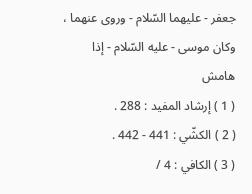جعفر - عليهما السّلام - وروى عنهما ، وكان موسى - عليه السّلام - إذا
هامش
( 1 ) إرشاد المفيد : 288 .
( 2 ) الكشّي : 441 - 442 .
( 3 ) الكافي : 4 /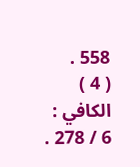558 .
( 4 ) الكافي : 6 / 278 .